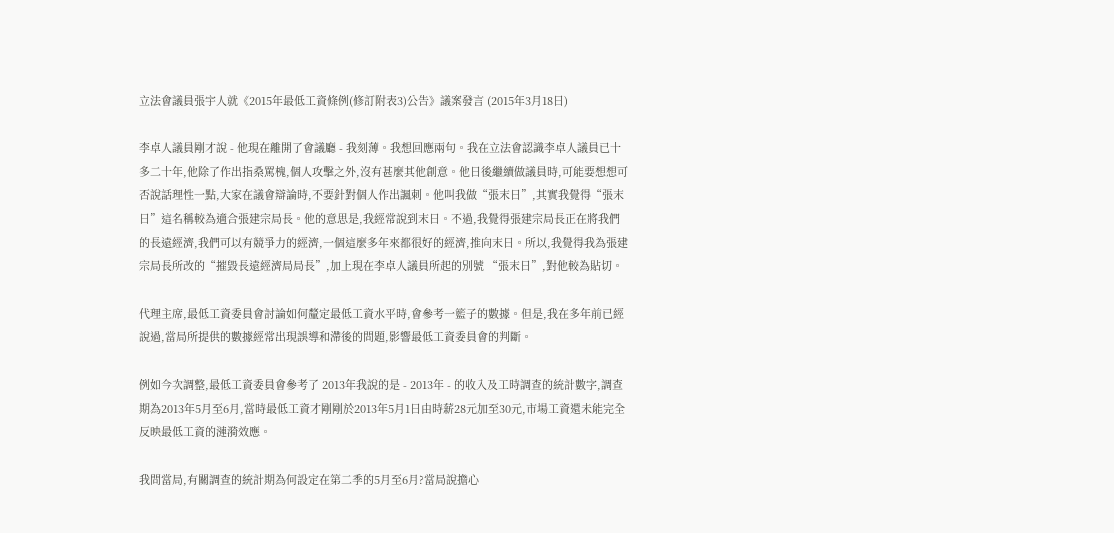立法會議員張宇人就《2015年最低工資條例(修訂附表3)公告》議案發言 (2015年3月18日)

李卓人議員剛才說 - 他現在離開了會議廳 - 我刻薄。我想回應兩句。我在立法會認識李卓人議員已十多二十年,他除了作出指桑罵槐,個人攻擊之外,沒有甚麼其他創意。他日後繼續做議員時,可能要想想可否說話理性一點,大家在議會辯論時,不要針對個人作出諷刺。他叫我做“張末日”,其實我覺得“張末日”這名稱較為適合張建宗局長。他的意思是,我經常說到末日。不過,我覺得張建宗局長正在將我們的長遠經濟,我們可以有競爭力的經濟,一個這麼多年來都很好的經濟,推向末日。所以,我覺得我為張建宗局長所改的“摧毀長遠經濟局局長”,加上現在李卓人議員所起的別號 “張末日”,對他較為貼切。

代理主席,最低工資委員會討論如何釐定最低工資水平時,會參考一籃子的數據。但是,我在多年前已經說過,當局所提供的數據經常出現誤導和滯後的問題,影響最低工資委員會的判斷。

例如今次調整,最低工資委員會參考了 2013年我說的是 - 2013年 - 的收入及工時調查的統計數字,調查期為2013年5月至6月,當時最低工資才剛剛於2013年5月1日由時薪28元加至30元,市場工資還未能完全反映最低工資的漣漪效應。

我問當局,有關調查的統計期為何設定在第二季的5月至6月?當局說擔心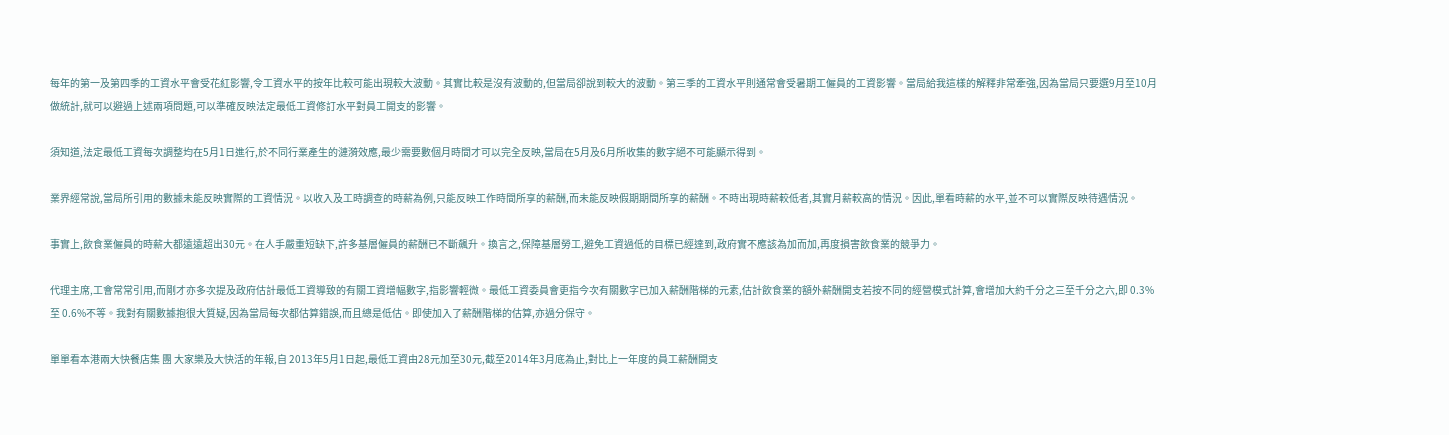每年的第一及第四季的工資水平會受花紅影響,令工資水平的按年比較可能出現較大波動。其實比較是沒有波動的,但當局卻說到較大的波動。第三季的工資水平則通常會受暑期工僱員的工資影響。當局給我這樣的解釋非常牽強,因為當局只要選9月至10月做統計,就可以避過上述兩項問題,可以準確反映法定最低工資修訂水平對員工開支的影響。

須知道,法定最低工資每次調整均在5月1日進行,於不同行業產生的漣漪效應,最少需要數個月時間才可以完全反映,當局在5月及6月所收集的數字絕不可能顯示得到。

業界經常說,當局所引用的數據未能反映實際的工資情況。以收入及工時調查的時薪為例,只能反映工作時間所享的薪酬,而未能反映假期期間所享的薪酬。不時出現時薪較低者,其實月薪較高的情況。因此,單看時薪的水平,並不可以實際反映待遇情況。

事實上,飲食業僱員的時薪大都遠遠超出30元。在人手嚴重短缺下,許多基層僱員的薪酬已不斷飆升。換言之,保障基層勞工,避免工資過低的目標已經達到,政府實不應該為加而加,再度損害飲食業的競爭力。

代理主席,工會常常引用,而剛才亦多次提及政府估計最低工資導致的有關工資增幅數字,指影響輕微。最低工資委員會更指今次有關數字已加入薪酬階梯的元素,估計飲食業的額外薪酬開支若按不同的經營模式計算,會增加大約千分之三至千分之六,即 0.3%至 0.6%不等。我對有關數據抱很大質疑,因為當局每次都估算錯誤,而且總是低估。即使加入了薪酬階梯的估算,亦過分保守。

單單看本港兩大快餐店集 團 大家樂及大快活的年報,自 2013年5月1日起,最低工資由28元加至30元,截至2014年3月底為止,對比上一年度的員工薪酬開支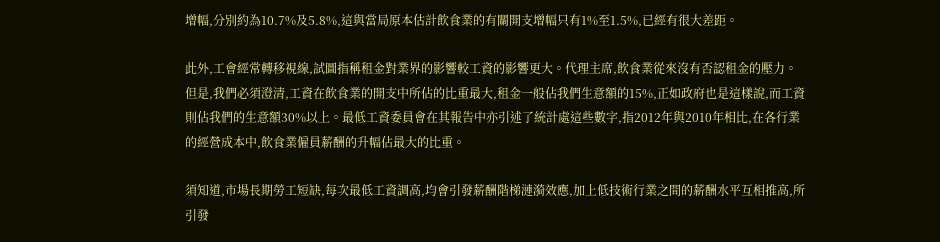增幅,分別約為10.7%及5.8%,這與當局原本估計飲食業的有關開支增幅只有1%至1.5%,已經有很大差距。

此外,工會經常轉移視線,試圖指稱租金對業界的影響較工資的影響更大。代理主席,飲食業從來沒有否認租金的壓力。但是,我們必須澄清,工資在飲食業的開支中所佔的比重最大,租金一般佔我們生意額的15%,正如政府也是這樣說,而工資則佔我們的生意額30%以上。最低工資委員會在其報告中亦引述了統計處這些數字,指2012年與2010年相比,在各行業的經營成本中,飲食業僱員薪酬的升幅佔最大的比重。

須知道,市場長期勞工短缺,每次最低工資調高,均會引發薪酬階梯漣漪效應,加上低技術行業之間的薪酬水平互相推高,所引發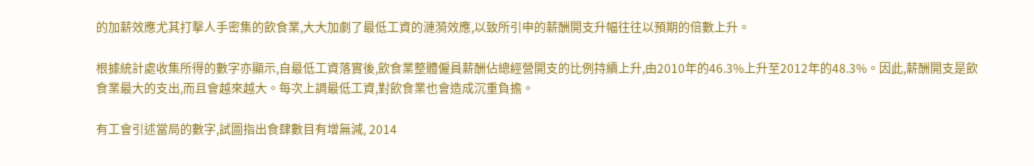的加薪效應尤其打擊人手密集的飲食業,大大加劇了最低工資的漣漪效應,以致所引申的薪酬開支升幅往往以預期的倍數上升。

根據統計處收集所得的數字亦顯示,自最低工資落實後,飲食業整體僱員薪酬佔總經營開支的比例持續上升,由2010年的46.3%上升至2012年的48.3%。因此,薪酬開支是飲食業最大的支出,而且會越來越大。每次上調最低工資,對飲食業也會造成沉重負擔。

有工會引述當局的數字,試圖指出食肆數目有增無減, 2014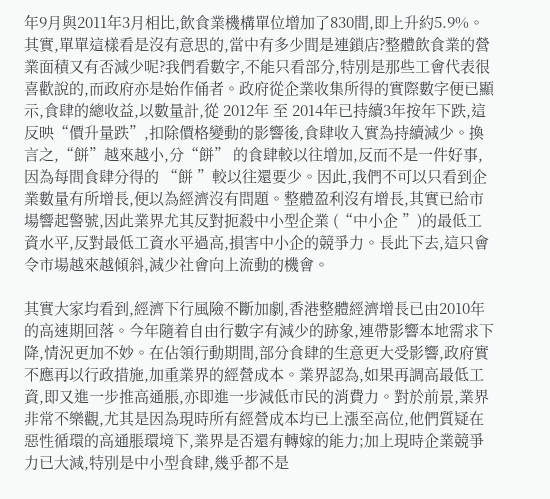年9月與2011年3月相比,飲食業機構單位增加了830間,即上升約5.9%。其實,單單這樣看是沒有意思的,當中有多少間是連鎖店?整體飲食業的營業面積又有否減少呢?我們看數字,不能只看部分,特別是那些工會代表很喜歡說的,而政府亦是始作俑者。政府從企業收集所得的實際數字便已顯示,食肆的總收益,以數量計,從 2012年 至 2014年已持續3年按年下跌,這反映“價升量跌”,扣除價格變動的影響後,食肆收入實為持續減少。換言之,“餅”越來越小,分“餅” 的食肆較以往增加,反而不是一件好事,因為每間食肆分得的 “餅 ”較以往還要少。因此,我們不可以只看到企業數量有所增長,便以為經濟沒有問題。整體盈利沒有增長,其實已給市場響起警號,因此業界尤其反對扼殺中小型企業 (“中小企 ”)的最低工資水平,反對最低工資水平過高,損害中小企的競爭力。長此下去,這只會令市場越來越傾斜,減少社會向上流動的機會。

其實大家均看到,經濟下行風險不斷加劇,香港整體經濟增長已由2010年的高速期回落。今年隨着自由行數字有減少的跡象,連帶影響本地需求下降,情況更加不妙。在佔領行動期間,部分食肆的生意更大受影響,政府實不應再以行政措施,加重業界的經營成本。業界認為,如果再調高最低工資,即又進一步推高通脹,亦即進一步減低市民的消費力。對於前景,業界非常不樂觀,尤其是因為現時所有經營成本均已上漲至高位,他們質疑在惡性循環的高通脹環境下,業界是否還有轉嫁的能力;加上現時企業競爭力已大減,特別是中小型食肆,幾乎都不是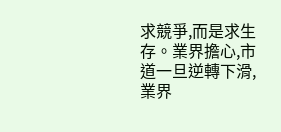求競爭,而是求生存。業界擔心,市道一旦逆轉下滑,業界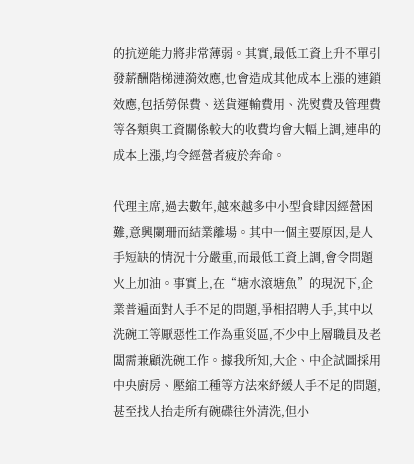的抗逆能力將非常薄弱。其實,最低工資上升不單引發薪酬階梯漣漪效應,也會造成其他成本上漲的連鎖效應,包括勞保費、送貨運輸費用、洗熨費及管理費 等各類與工資關係較大的收費均會大幅上調,連串的成本上漲,均令經營者疲於奔命。

代理主席,過去數年,越來越多中小型食肆因經營困難,意興闌珊而結業離場。其中一個主要原因,是人手短缺的情況十分嚴重,而最低工資上調,會令問題火上加油。事實上,在“塘水滾塘魚”的現況下,企業普遍面對人手不足的問題,爭相招聘人手,其中以洗碗工等厭惡性工作為重災區,不少中上層職員及老闆需兼顧洗碗工作。據我所知,大企、中企試圖採用中央廚房、壓縮工種等方法來紓緩人手不足的問題,甚至找人抬走所有碗碟往外清洗,但小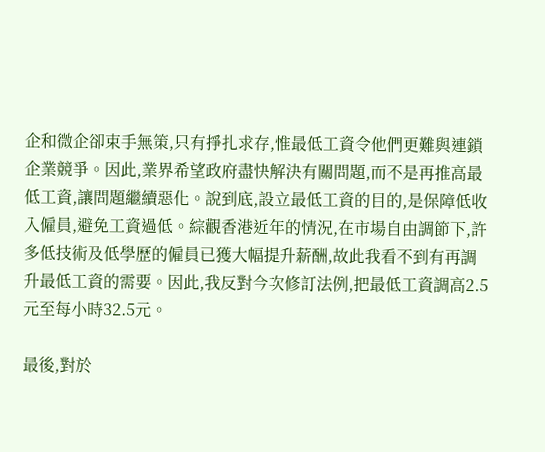企和微企卻束手無策,只有掙扎求存,惟最低工資令他們更難與連鎖企業競爭。因此,業界希望政府盡快解決有關問題,而不是再推高最低工資,讓問題繼續惡化。說到底,設立最低工資的目的,是保障低收入僱員,避免工資過低。綜觀香港近年的情況,在市場自由調節下,許多低技術及低學歷的僱員已獲大幅提升薪酬,故此我看不到有再調升最低工資的需要。因此,我反對今次修訂法例,把最低工資調高2.5元至每小時32.5元。

最後,對於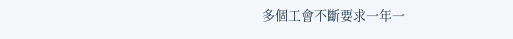多個工會不斷要求一年一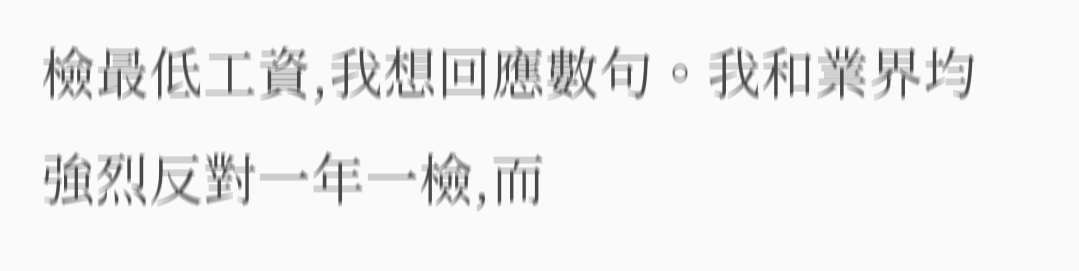檢最低工資,我想回應數句。我和業界均強烈反對一年一檢,而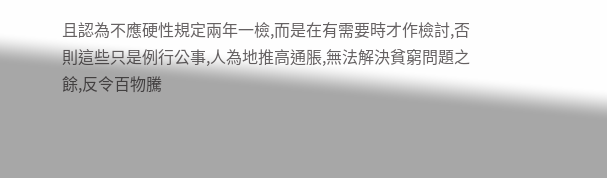且認為不應硬性規定兩年一檢,而是在有需要時才作檢討,否則這些只是例行公事,人為地推高通脹,無法解決貧窮問題之餘,反令百物騰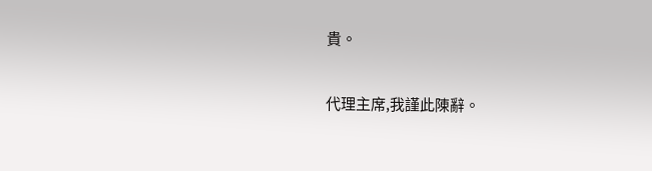貴。

代理主席,我謹此陳辭。